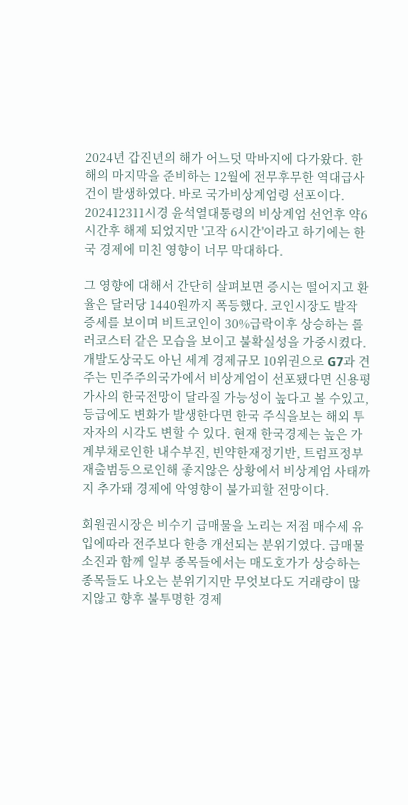2024년 갑진년의 해가 어느덧 막바지에 다가왔다. 한해의 마지막을 준비하는 12월에 전무후무한 역대급사건이 발생하였다. 바로 국가비상계엄령 선포이다. 202412311시경 윤석열대통령의 비상계엄 선언후 약6시간후 해제 되었지만 '고작 6시간'이라고 하기에는 한국 경제에 미친 영향이 너무 막대하다.

그 영향에 대해서 간단히 살펴보면 증시는 떨어지고 환율은 달러당 1440원까지 폭등했다. 코인시장도 발작 증세를 보이며 비트코인이 30%급락이후 상승하는 롤러코스터 같은 모습을 보이고 불확실성을 가중시켰다. 개발도상국도 아닌 세계 경제규모 10위권으로 G7과 견주는 민주주의국가에서 비상계엄이 선포됐다면 신용평가사의 한국전망이 달라질 가능성이 높다고 볼 수있고, 등급에도 변화가 발생한다면 한국 주식을보는 해외 투자자의 시각도 변할 수 있다. 현재 한국경제는 높은 가계부채로인한 내수부진, 빈약한재정기반, 트럼프정부 재출범등으로인해 좋지않은 상황에서 비상계엄 사태까지 추가돼 경제에 악영향이 불가피할 전망이다.

회원권시장은 비수기 급매물을 노리는 저점 매수세 유입에따라 전주보다 한층 개선되는 분위기였다. 급매물 소진과 함께 일부 종목들에서는 매도호가가 상승하는 종목들도 나오는 분위기지만 무엇보다도 거래량이 많지않고 향후 불투명한 경제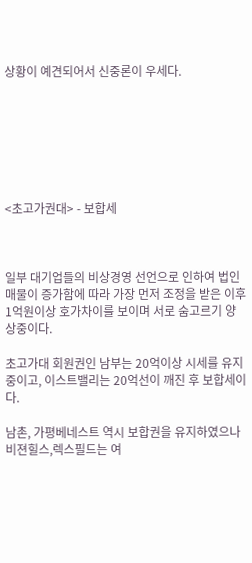상황이 예견되어서 신중론이 우세다.







<초고가권대> - 보합세



일부 대기업들의 비상경영 선언으로 인하여 법인매물이 증가함에 따라 가장 먼저 조정을 받은 이후 1억원이상 호가차이를 보이며 서로 숨고르기 양상중이다.

초고가대 회원권인 남부는 20억이상 시세를 유지중이고, 이스트밸리는 20억선이 깨진 후 보합세이다.

남촌, 가평베네스트 역시 보합권을 유지하였으나 비젼힐스,렉스필드는 여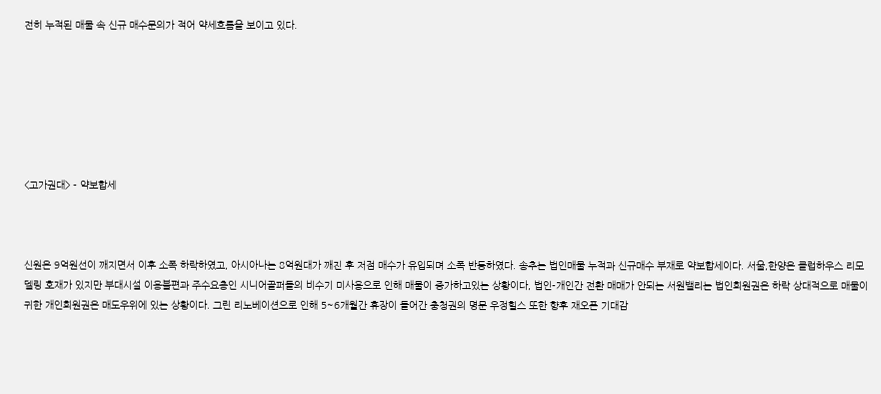전히 누적된 매물 속 신규 매수문의가 적어 약세흐름을 보이고 있다.







<고가권대> - 약보합세



신원은 9억원선이 깨지면서 이후 소폭 하락하였고, 아시아나는 8억원대가 깨진 후 저점 매수가 유입되며 소폭 반등하였다. 송추는 법인매물 누적과 신규매수 부재로 약보합세이다. 서울,한양은 클럽하우스 리모델링 호재가 있지만 부대시설 이용불편과 주수요층인 시니어골퍼들의 비수기 미사용으로 인해 매물이 증가하고있는 상황이다, 법인-개인간 전환 매매가 안되는 서원밸리는 법인회원권은 하락 상대적으로 매물이 귀한 개인회원권은 매도우위에 있는 상황이다. 그린 리노베이션으로 인해 5~6개월간 휴장이 들어간 충청권의 명문 우정힐스 또한 향후 재오픈 기대감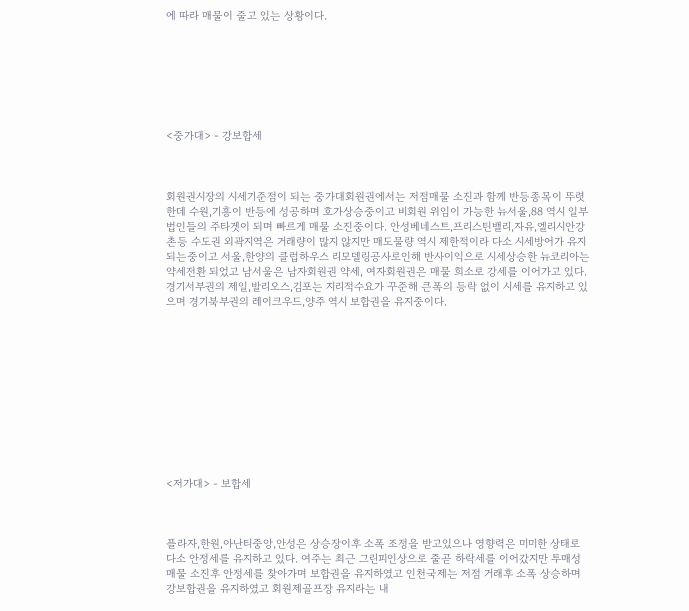에 따라 매물이 줄고 있는 상황이다.







<중가대> - 강보합세



회원권시장의 시세기준점이 되는 중가대회원권에서는 저점매물 소진과 함께 반등종목이 뚜렷한데 수원,기흥이 반등에 성공하며 호가상승중이고 비회원 위임이 가능한 뉴서울,88 역시 일부 법인들의 주타겟이 되며 빠르게 매물 소진중이다. 안성베네스트,프리스틴밸리,자유,엘리시안강촌등 수도권 외곽지역은 거래량이 많지 않지만 매도물량 역시 제한적이라 다소 시세방어가 유지되는중이고 서울,한양의 클럽하우스 리모델링공사로인해 반사이익으로 시세상승한 뉴코리아는 약세전환 되었고 남서울은 남자회원권 약세, 여자회원권은 매물 희소로 강세를 이어가고 있다. 경기서부권의 제일,발리오스,김포는 지리적수요가 꾸준해 큰폭의 등락 없이 시세를 유지하고 있으며 경기북부권의 레이크우드,양주 역시 보합권을 유지중이다.











<저가대> - 보합세



플라자,한원,아난티중앙,안성은 상승장이후 소폭 조정을 받고있으나 영향력은 미미한 상태로 다소 안정세를 유지하고 있다. 여주는 최근 그린피인상으로 줄곧 하락세를 이어갔지만 투매성 매물 소진후 안정세를 찾아가며 보합권을 유지하였고 인천국제는 저점 거래후 소폭 상승하며 강보합권을 유지하였고 회원제골프장 유지라는 내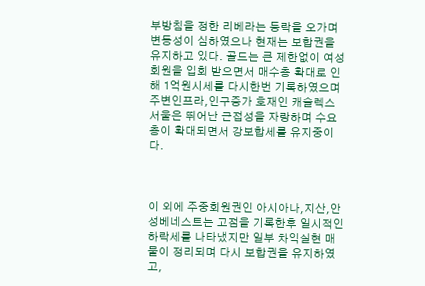부방침을 정한 리베라는 등락을 오가며 변동성이 심하였으나 현재는 보합권을 유지하고 있다. 골드는 큰 제한없이 여성회원을 입회 받으면서 매수층 확대로 인해 1억원시세를 다시한번 기록하였으며 주변인프라,인구증가 호재인 캐슬렉스서울은 뛰어난 근접성을 자랑하며 수요층이 확대되면서 강보합세를 유지중이다.



이 외에 주중회원권인 아시아나,지산,안성베네스트는 고점을 기록한후 일시적인 하락세를 나타냈지만 일부 차익실현 매물이 정리되며 다시 보합권을 유지하였고,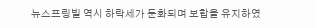뉴스프링빌 역시 하락세가 둔화되며 보합을 유지하였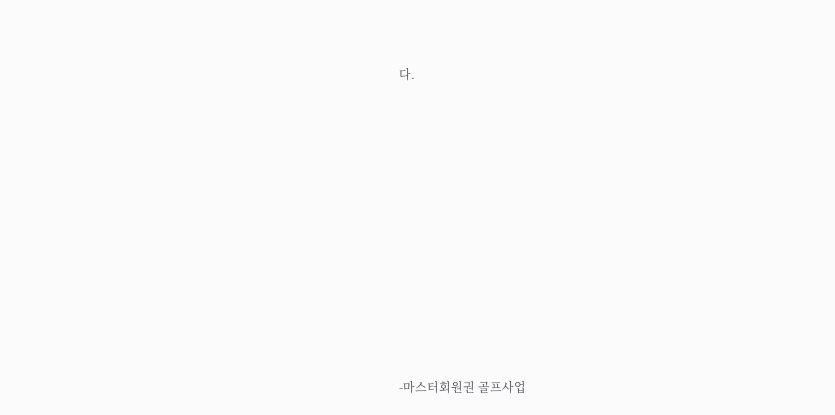다.















-마스터회원권 골프사업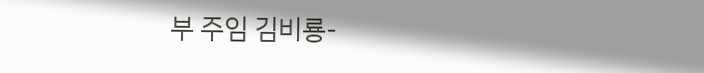부 주임 김비룡-